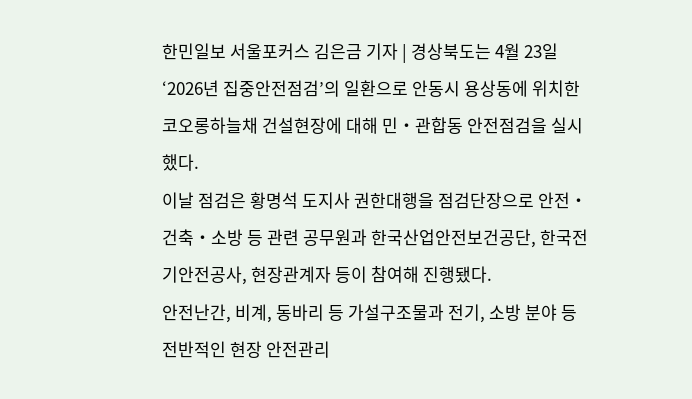한민일보 서울포커스 김은금 기자 | 경상북도는 4월 23일 ‘2026년 집중안전점검’의 일환으로 안동시 용상동에 위치한 코오롱하늘채 건설현장에 대해 민‧관합동 안전점검을 실시했다.
이날 점검은 황명석 도지사 권한대행을 점검단장으로 안전‧건축‧소방 등 관련 공무원과 한국산업안전보건공단, 한국전기안전공사, 현장관계자 등이 참여해 진행됐다.
안전난간, 비계, 동바리 등 가설구조물과 전기, 소방 분야 등 전반적인 현장 안전관리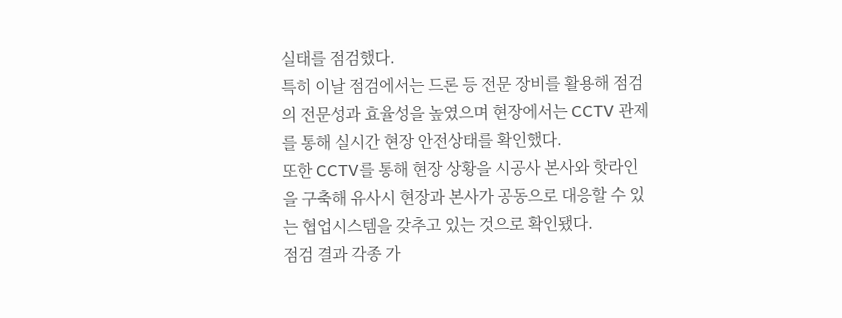실태를 점검했다.
특히 이날 점검에서는 드론 등 전문 장비를 활용해 점검의 전문성과 효율성을 높였으며 현장에서는 CCTV 관제를 통해 실시간 현장 안전상태를 확인했다.
또한 CCTV를 통해 현장 상황을 시공사 본사와 핫라인을 구축해 유사시 현장과 본사가 공동으로 대응할 수 있는 협업시스템을 갖추고 있는 것으로 확인됐다.
점검 결과 각종 가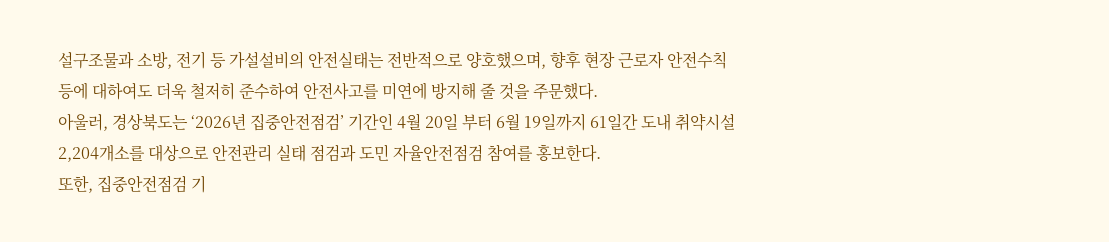설구조물과 소방, 전기 등 가설설비의 안전실태는 전반적으로 양호했으며, 향후 현장 근로자 안전수칙 등에 대하여도 더욱 철저히 준수하여 안전사고를 미연에 방지해 줄 것을 주문했다.
아울러, 경상북도는 ‘2026년 집중안전점검’ 기간인 4월 20일 부터 6월 19일까지 61일간 도내 취약시설 2,204개소를 대상으로 안전관리 실태 점검과 도민 자율안전점검 참여를 홍보한다.
또한, 집중안전점검 기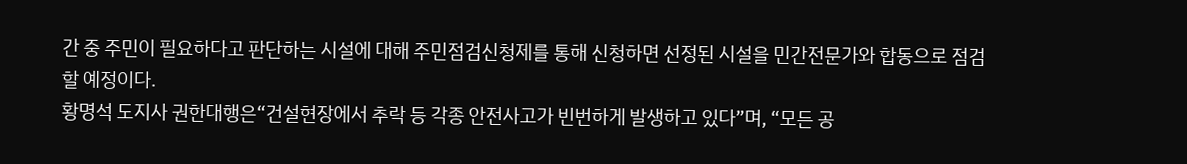간 중 주민이 필요하다고 판단하는 시설에 대해 주민점검신청제를 통해 신청하면 선정된 시설을 민간전문가와 합동으로 점검할 예정이다.
황명석 도지사 권한대행은“건설현장에서 추락 등 각종 안전사고가 빈번하게 발생하고 있다”며, “모든 공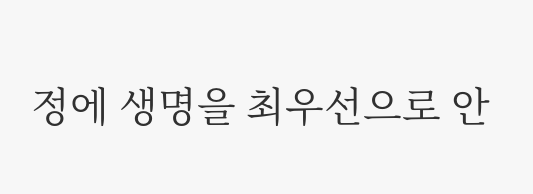정에 생명을 최우선으로 안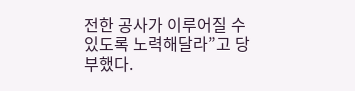전한 공사가 이루어질 수 있도록 노력해달라”고 당부했다.